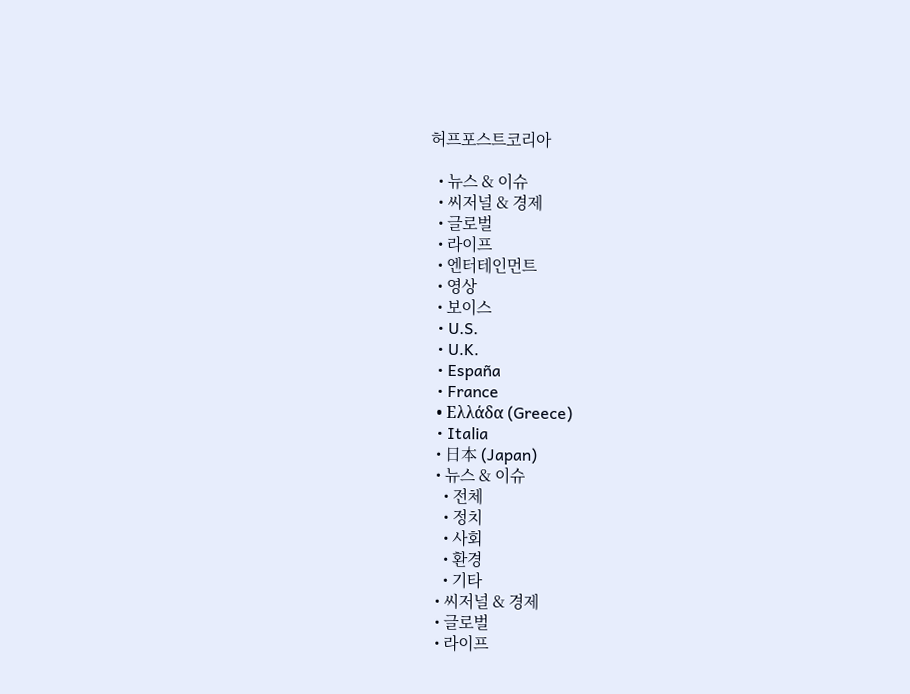허프포스트코리아

  • 뉴스 & 이슈
  • 씨저널 & 경제
  • 글로벌
  • 라이프
  • 엔터테인먼트
  • 영상
  • 보이스
  • U.S.
  • U.K.
  • España
  • France
  • Ελλάδα (Greece)
  • Italia
  • 日本 (Japan)
  • 뉴스 & 이슈
    • 전체
    • 정치
    • 사회
    • 환경
    • 기타
  • 씨저널 & 경제
  • 글로벌
  • 라이프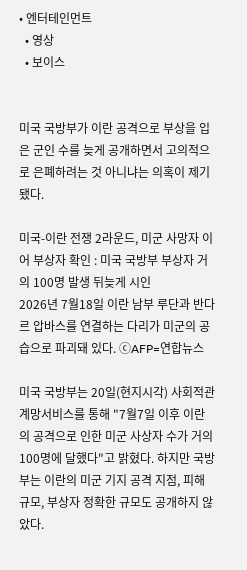• 엔터테인먼트
  • 영상
  • 보이스


미국 국방부가 이란 공격으로 부상을 입은 군인 수를 늦게 공개하면서 고의적으로 은폐하려는 것 아니냐는 의혹이 제기됐다.

미국-이란 전쟁 2라운드, 미군 사망자 이어 부상자 확인 : 미국 국방부 부상자 거의 100명 발생 뒤늦게 시인
2026년 7월18일 이란 남부 루단과 반다르 압바스를 연결하는 다리가 미군의 공습으로 파괴돼 있다. ⓒAFP=연합뉴스

미국 국방부는 20일(현지시각) 사회적관계망서비스를 통해 "7월7일 이후 이란의 공격으로 인한 미군 사상자 수가 거의 100명에 달했다"고 밝혔다. 하지만 국방부는 이란의 미군 기지 공격 지점, 피해 규모, 부상자 정확한 규모도 공개하지 않았다.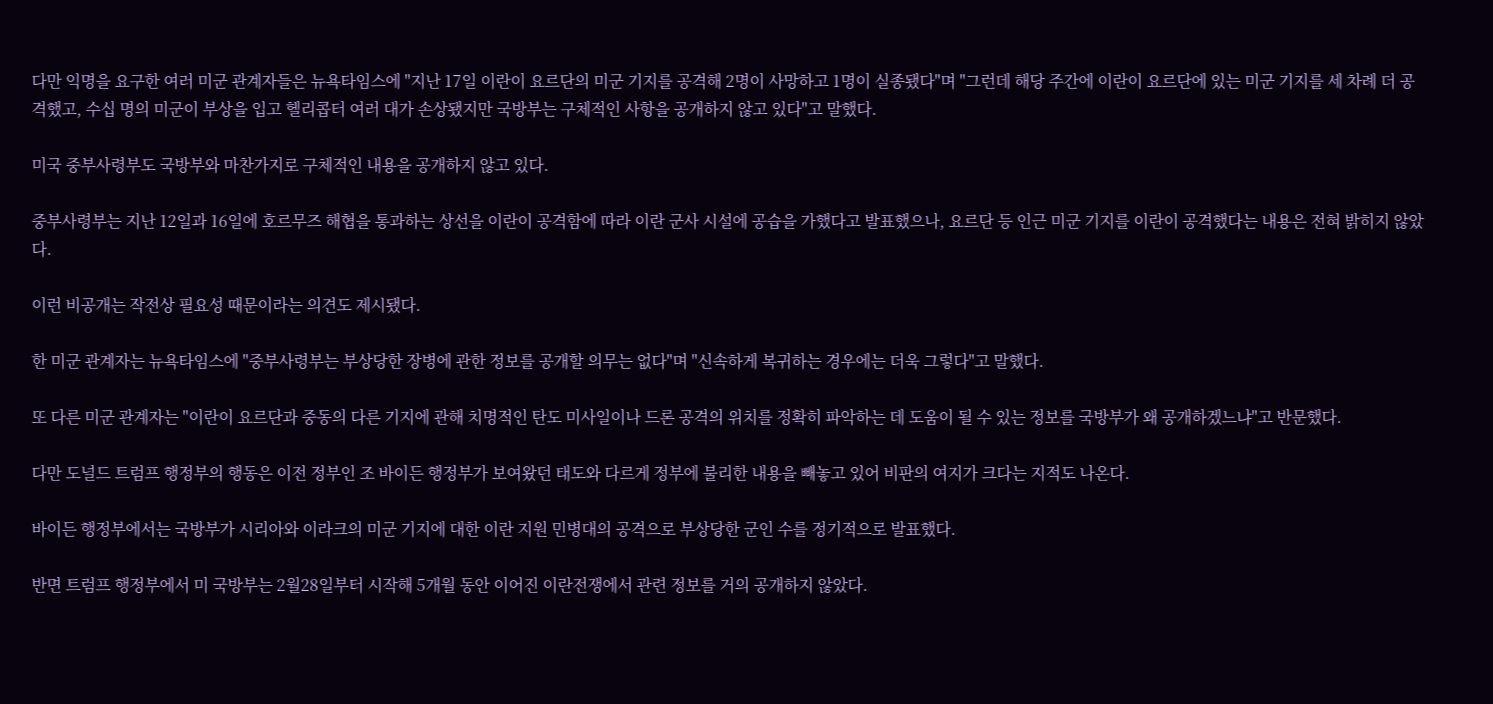다만 익명을 요구한 여러 미군 관계자들은 뉴욕타임스에 "지난 17일 이란이 요르단의 미군 기지를 공격해 2명이 사망하고 1명이 실종됐다"며 "그런데 해당 주간에 이란이 요르단에 있는 미군 기지를 세 차례 더 공격했고, 수십 명의 미군이 부상을 입고 헬리콥터 여러 대가 손상됐지만 국방부는 구체적인 사항을 공개하지 않고 있다"고 말했다.

미국 중부사령부도 국방부와 마찬가지로 구체적인 내용을 공개하지 않고 있다.

중부사령부는 지난 12일과 16일에 호르무즈 해협을 통과하는 상선을 이란이 공격함에 따라 이란 군사 시설에 공습을 가했다고 발표했으나, 요르단 등 인근 미군 기지를 이란이 공격했다는 내용은 전혀 밝히지 않았다.

이런 비공개는 작전상 필요성 때문이라는 의견도 제시됐다.

한 미군 관계자는 뉴욕타임스에 "중부사령부는 부상당한 장병에 관한 정보를 공개할 의무는 없다"며 "신속하게 복귀하는 경우에는 더욱 그렇다"고 말했다.

또 다른 미군 관계자는 "이란이 요르단과 중동의 다른 기지에 관해 치명적인 탄도 미사일이나 드론 공격의 위치를 정확히 파악하는 데 도움이 될 수 있는 정보를 국방부가 왜 공개하겠느냐"고 반문했다.

다만 도널드 트럼프 행정부의 행동은 이전 정부인 조 바이든 행정부가 보여왔던 태도와 다르게 정부에 불리한 내용을 빼놓고 있어 비판의 여지가 크다는 지적도 나온다.

바이든 행정부에서는 국방부가 시리아와 이라크의 미군 기지에 대한 이란 지원 민병대의 공격으로 부상당한 군인 수를 정기적으로 발표했다.

반면 트럼프 행정부에서 미 국방부는 2월28일부터 시작해 5개월 동안 이어진 이란전쟁에서 관련 정보를 거의 공개하지 않았다.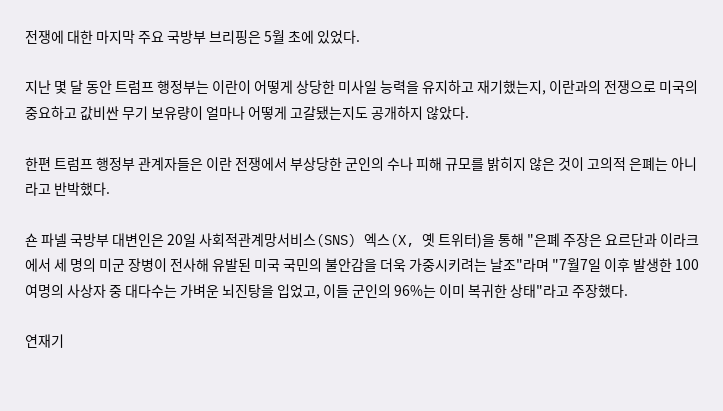전쟁에 대한 마지막 주요 국방부 브리핑은 5월 초에 있었다.

지난 몇 달 동안 트럼프 행정부는 이란이 어떻게 상당한 미사일 능력을 유지하고 재기했는지, 이란과의 전쟁으로 미국의 중요하고 값비싼 무기 보유량이 얼마나 어떻게 고갈됐는지도 공개하지 않았다.

한편 트럼프 행정부 관계자들은 이란 전쟁에서 부상당한 군인의 수나 피해 규모를 밝히지 않은 것이 고의적 은폐는 아니라고 반박했다.

숀 파넬 국방부 대변인은 20일 사회적관계망서비스(SNS) 엑스(X, 옛 트위터)을 통해 "은폐 주장은 요르단과 이라크에서 세 명의 미군 장병이 전사해 유발된 미국 국민의 불안감을 더욱 가중시키려는 날조"라며 "7월7일 이후 발생한 100여명의 사상자 중 대다수는 가벼운 뇌진탕을 입었고, 이들 군인의 96%는 이미 복귀한 상태"라고 주장했다.

연재기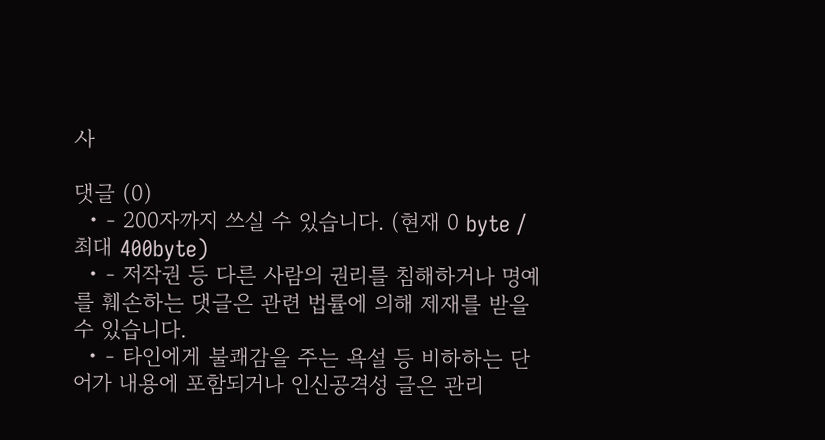사

댓글 (0)
  • - 200자까지 쓰실 수 있습니다. (현재 0 byte / 최대 400byte)
  • - 저작권 등 다른 사람의 권리를 침해하거나 명예를 훼손하는 댓글은 관련 법률에 의해 제재를 받을 수 있습니다.
  • - 타인에게 불쾌감을 주는 욕설 등 비하하는 단어가 내용에 포함되거나 인신공격성 글은 관리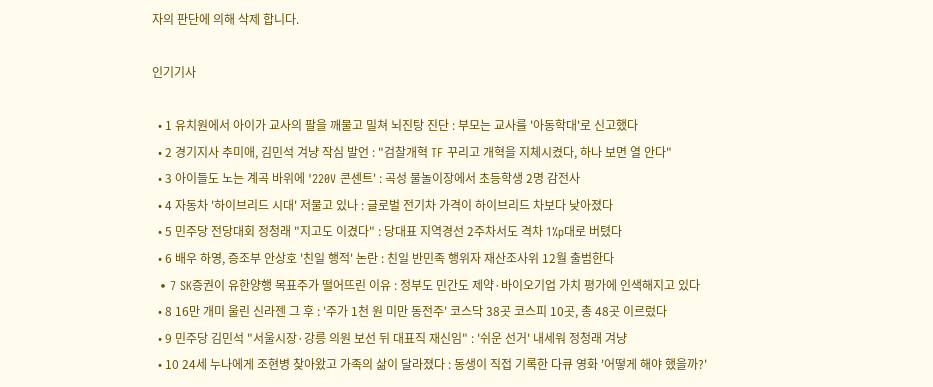자의 판단에 의해 삭제 합니다.

인기기사

  • 1 유치원에서 아이가 교사의 팔을 깨물고 밀쳐 뇌진탕 진단 : 부모는 교사를 '아동학대'로 신고했다
  • 2 경기지사 추미애, 김민석 겨냥 작심 발언 : "검찰개혁 TF 꾸리고 개혁을 지체시켰다, 하나 보면 열 안다"
  • 3 아이들도 노는 계곡 바위에 '220V 콘센트' : 곡성 물놀이장에서 초등학생 2명 감전사
  • 4 자동차 '하이브리드 시대' 저물고 있나 : 글로벌 전기차 가격이 하이브리드 차보다 낮아졌다
  • 5 민주당 전당대회 정청래 "지고도 이겼다" : 당대표 지역경선 2주차서도 격차 1%p대로 버텼다
  • 6 배우 하영, 증조부 안상호 '친일 행적' 논란 : 친일 반민족 행위자 재산조사위 12월 출범한다
  • 7 SK증권이 유한양행 목표주가 떨어뜨린 이유 : 정부도 민간도 제약·바이오기업 가치 평가에 인색해지고 있다
  • 8 16만 개미 울린 신라젠 그 후 : '주가 1천 원 미만 동전주' 코스닥 38곳 코스피 10곳, 총 48곳 이르렀다
  • 9 민주당 김민석 "서울시장·강릉 의원 보선 뒤 대표직 재신임" : '쉬운 선거' 내세워 정청래 겨냥
  • 10 24세 누나에게 조현병 찾아왔고 가족의 삶이 달라졌다 : 동생이 직접 기록한 다큐 영화 '어떻게 해야 했을까?'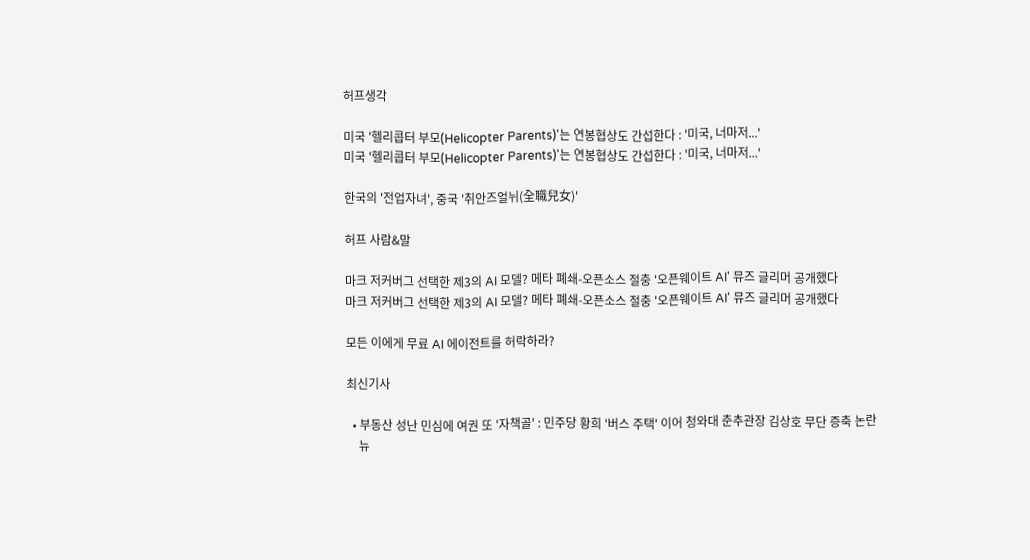허프생각

미국 '헬리콥터 부모(Helicopter Parents)'는 연봉협상도 간섭한다 : '미국, 너마저...'
미국 '헬리콥터 부모(Helicopter Parents)'는 연봉협상도 간섭한다 : '미국, 너마저...'

한국의 '전업자녀', 중국 '취안즈얼뉘(全職兒女)'

허프 사람&말

마크 저커버그 선택한 제3의 AI 모델? 메타 폐쇄-오픈소스 절충 '오픈웨이트 AI' 뮤즈 글리머 공개했다
마크 저커버그 선택한 제3의 AI 모델? 메타 폐쇄-오픈소스 절충 '오픈웨이트 AI' 뮤즈 글리머 공개했다

모든 이에게 무료 AI 에이전트를 허락하라?

최신기사

  • 부동산 성난 민심에 여권 또 '자책골' : 민주당 황희 '버스 주택' 이어 청와대 춘추관장 김상호 무단 증축 논란
    뉴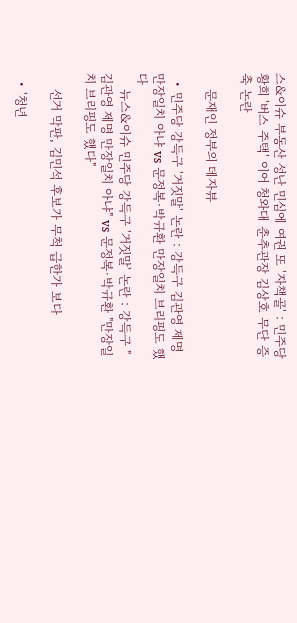스&이슈 부동산 성난 민심에 여권 또 '자책골' : 민주당 황희 '버스 주택' 이어 청와대 춘추관장 김상호 무단 증축 논란

    문재인 정부의 데자뷰

  • 민주당 강득구 '거짓말' 논란 : 강득구 김관영 제명 만장일치 아냐 vs 문정복·박규환 만장일치 브리핑도 했다
    뉴스&이슈 민주당 강득구 '거짓말' 논란 : 강득구 "김관영 제명 만장일치 아냐" vs 문정복·박규환 "만장일치 브리핑도 했다"

    선거 막판, 김민석 후보가 무척 급한가 보다

  • '청년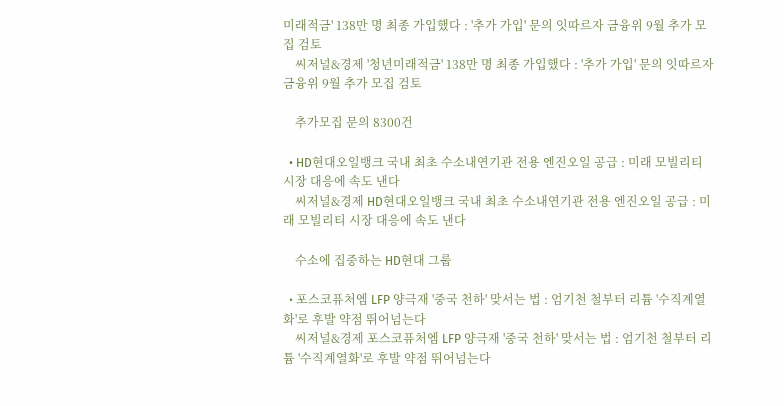미래적금' 138만 명 최종 가입했다 : '추가 가입' 문의 잇따르자 금융위 9월 추가 모집 검토
    씨저널&경제 '청년미래적금' 138만 명 최종 가입했다 : '추가 가입' 문의 잇따르자 금융위 9월 추가 모집 검토

    추가모집 문의 8300건

  • HD현대오일뱅크 국내 최초 수소내연기관 전용 엔진오일 공급 : 미래 모빌리티 시장 대응에 속도 낸다
    씨저널&경제 HD현대오일뱅크 국내 최초 수소내연기관 전용 엔진오일 공급 : 미래 모빌리티 시장 대응에 속도 낸다

    수소에 집중하는 HD현대 그룹

  • 포스코퓨처엠 LFP 양극재 '중국 천하' 맞서는 법 : 엄기천 철부터 리튬 '수직계열화'로 후발 약점 뛰어넘는다
    씨저널&경제 포스코퓨처엠 LFP 양극재 '중국 천하' 맞서는 법 : 엄기천 철부터 리튬 '수직계열화'로 후발 약점 뛰어넘는다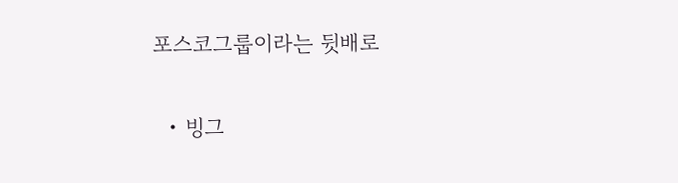포스코그룹이라는 뒷배로

  • 빙그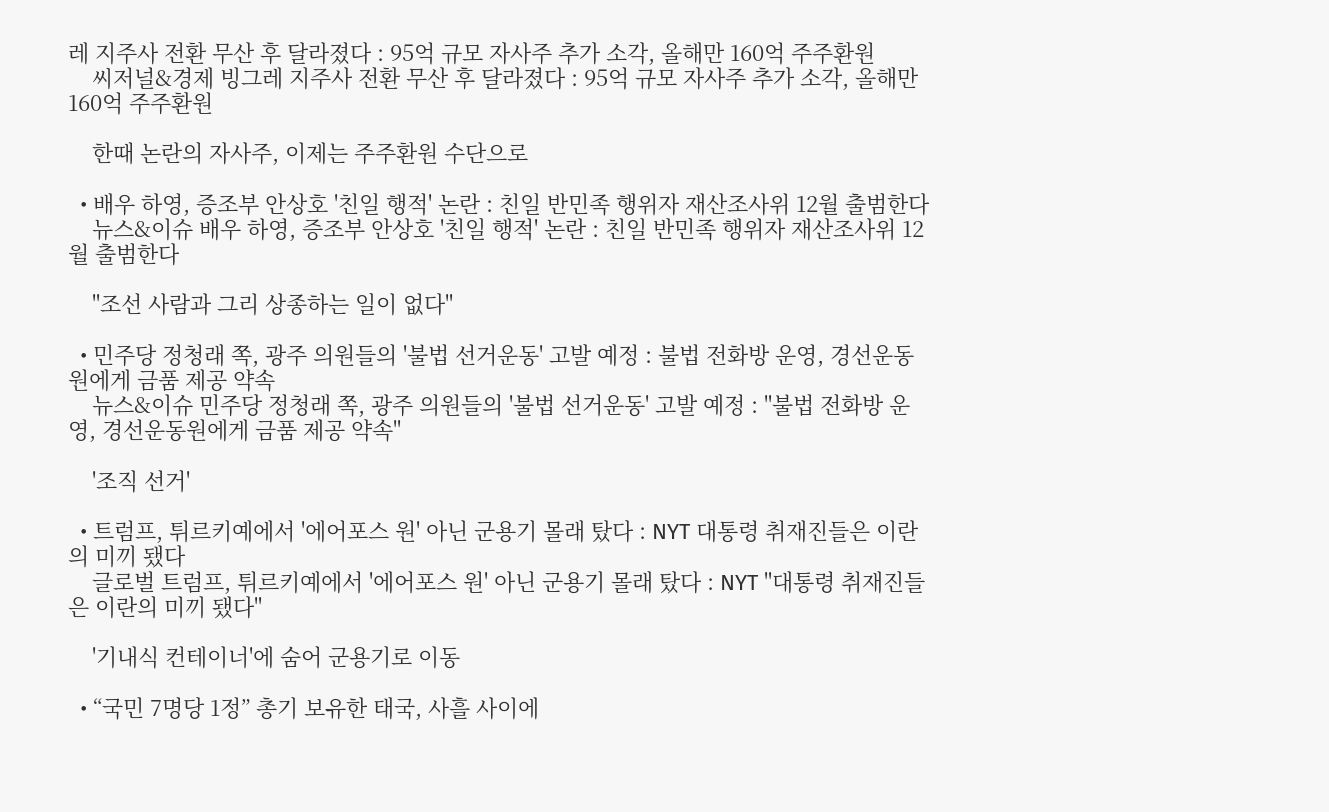레 지주사 전환 무산 후 달라졌다 : 95억 규모 자사주 추가 소각, 올해만 160억 주주환원
    씨저널&경제 빙그레 지주사 전환 무산 후 달라졌다 : 95억 규모 자사주 추가 소각, 올해만 160억 주주환원

    한때 논란의 자사주, 이제는 주주환원 수단으로

  • 배우 하영, 증조부 안상호 '친일 행적' 논란 : 친일 반민족 행위자 재산조사위 12월 출범한다
    뉴스&이슈 배우 하영, 증조부 안상호 '친일 행적' 논란 : 친일 반민족 행위자 재산조사위 12월 출범한다

    "조선 사람과 그리 상종하는 일이 없다"

  • 민주당 정청래 쪽, 광주 의원들의 '불법 선거운동' 고발 예정 : 불법 전화방 운영, 경선운동원에게 금품 제공 약속
    뉴스&이슈 민주당 정청래 쪽, 광주 의원들의 '불법 선거운동' 고발 예정 : "불법 전화방 운영, 경선운동원에게 금품 제공 약속"

    '조직 선거'

  • 트럼프, 튀르키예에서 '에어포스 원' 아닌 군용기 몰래 탔다 : NYT 대통령 취재진들은 이란의 미끼 됐다
    글로벌 트럼프, 튀르키예에서 '에어포스 원' 아닌 군용기 몰래 탔다 : NYT "대통령 취재진들은 이란의 미끼 됐다"

    '기내식 컨테이너'에 숨어 군용기로 이동

  • “국민 7명당 1정” 총기 보유한 태국, 사흘 사이에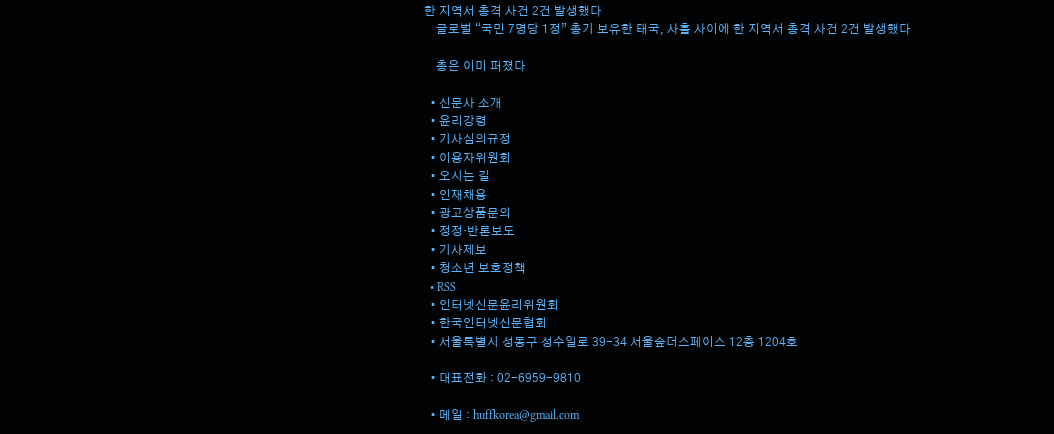한 지역서 총격 사건 2건 발생했다
    글로벌 “국민 7명당 1정” 총기 보유한 태국, 사흘 사이에 한 지역서 총격 사건 2건 발생했다

    총은 이미 퍼졌다

  • 신문사 소개
  • 윤리강령
  • 기사심의규정
  • 이용자위원회
  • 오시는 길
  • 인재채용
  • 광고상품문의
  • 정정·반론보도
  • 기사제보
  • 청소년 보호정책
  • RSS
  • 인터넷신문윤리위원회
  • 한국인터넷신문협회
  • 서울특별시 성동구 성수일로 39-34 서울숲더스페이스 12층 1204호

  • 대표전화 : 02-6959-9810

  • 메일 : huffkorea@gmail.com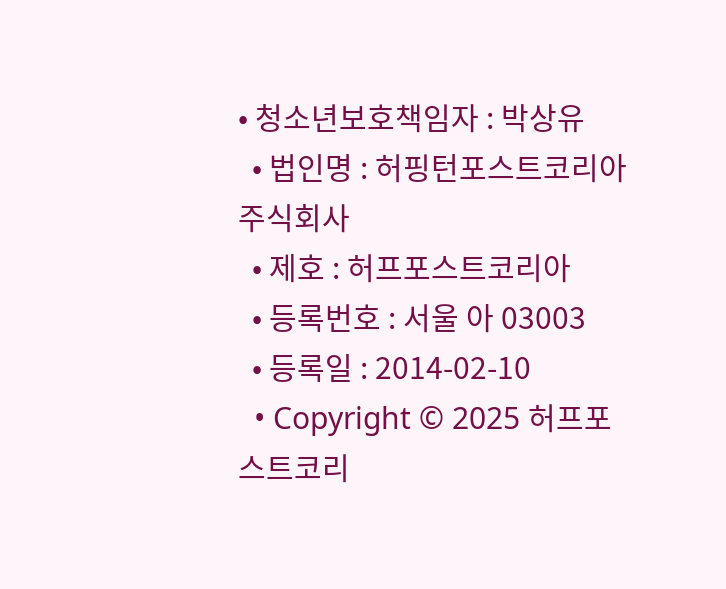• 청소년보호책임자 : 박상유
  • 법인명 : 허핑턴포스트코리아 주식회사
  • 제호 : 허프포스트코리아
  • 등록번호 : 서울 아 03003
  • 등록일 : 2014-02-10
  • Copyright © 2025 허프포스트코리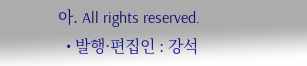아. All rights reserved.
  • 발행·편집인 : 강석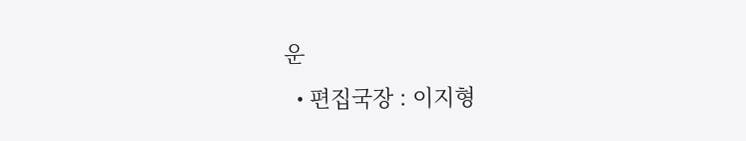운
  • 편집국장 : 이지형